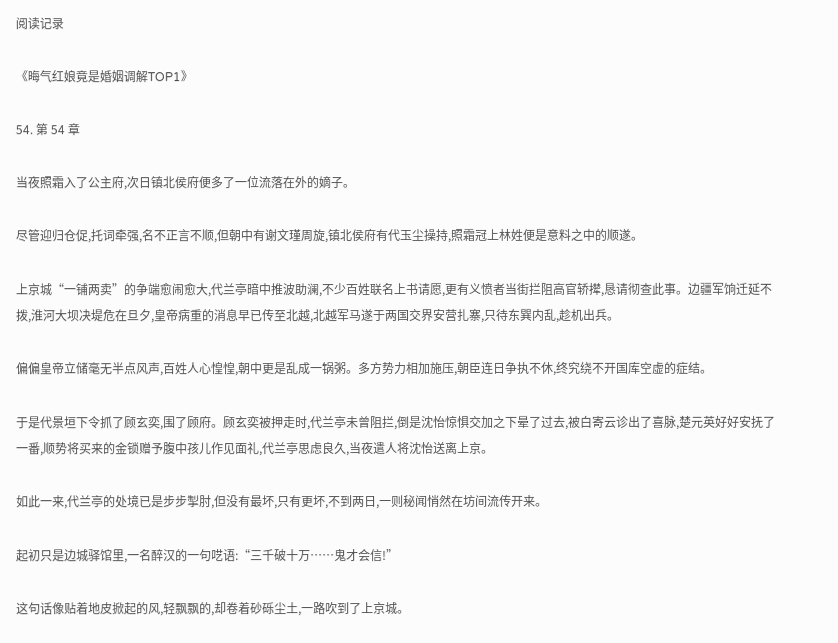阅读记录

《晦气红娘竟是婚姻调解TOP1》

54. 第 54 章

当夜照霜入了公主府,次日镇北侯府便多了一位流落在外的嫡子。

尽管迎归仓促,托词牵强,名不正言不顺,但朝中有谢文瑾周旋,镇北侯府有代玉尘操持,照霜冠上林姓便是意料之中的顺遂。

上京城“一铺两卖”的争端愈闹愈大,代兰亭暗中推波助澜,不少百姓联名上书请愿,更有义愤者当街拦阻高官轿撵,恳请彻查此事。边疆军饷迁延不拨,淮河大坝决堤危在旦夕,皇帝病重的消息早已传至北越,北越军马遂于两国交界安营扎寨,只待东巽内乱,趁机出兵。

偏偏皇帝立储毫无半点风声,百姓人心惶惶,朝中更是乱成一锅粥。多方势力相加施压,朝臣连日争执不休,终究绕不开国库空虚的症结。

于是代景垣下令抓了顾玄奕,围了顾府。顾玄奕被押走时,代兰亭未曾阻拦,倒是沈怡惊惧交加之下晕了过去,被白寄云诊出了喜脉,楚元英好好安抚了一番,顺势将买来的金锁赠予腹中孩儿作见面礼,代兰亭思虑良久,当夜遣人将沈怡送离上京。

如此一来,代兰亭的处境已是步步掣肘,但没有最坏,只有更坏,不到两日,一则秘闻悄然在坊间流传开来。

起初只是边城驿馆里,一名醉汉的一句呓语:“三千破十万……鬼才会信!”

这句话像贴着地皮掀起的风,轻飘飘的,却卷着砂砾尘土,一路吹到了上京城。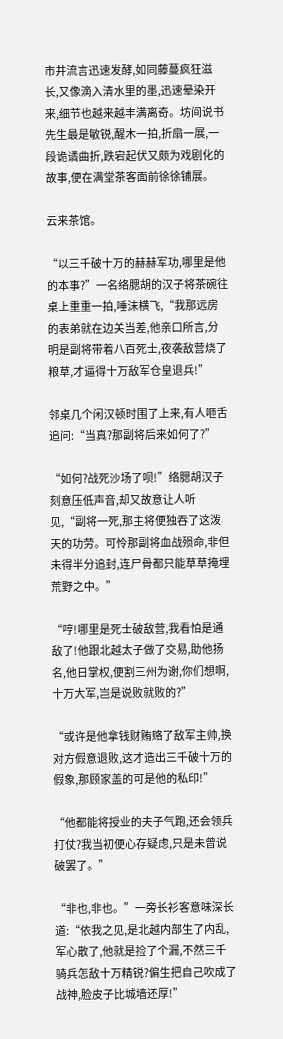市井流言迅速发酵,如同藤蔓疯狂滋长,又像滴入清水里的墨,迅速晕染开来,细节也越来越丰满离奇。坊间说书先生最是敏锐,醒木一拍,折扇一展,一段诡谲曲折,跌宕起伏又颇为戏剧化的故事,便在满堂茶客面前徐徐铺展。

云来茶馆。

“以三千破十万的赫赫军功,哪里是他的本事?”一名络腮胡的汉子将茶碗往桌上重重一拍,唾沫横飞,“我那远房的表弟就在边关当差,他亲口所言,分明是副将带着八百死士,夜袭敌营烧了粮草,才逼得十万敌军仓皇退兵!”

邻桌几个闲汉顿时围了上来,有人咂舌追问:“当真?那副将后来如何了?”

“如何?战死沙场了呗!”络腮胡汉子刻意压低声音,却又故意让人听见,“副将一死,那主将便独吞了这泼天的功劳。可怜那副将血战殒命,非但未得半分追封,连尸骨都只能草草掩埋荒野之中。”

“哼!哪里是死士破敌营,我看怕是通敌了!他跟北越太子做了交易,助他扬名,他日掌权,便割三州为谢,你们想啊,十万大军,岂是说败就败的?”

“或许是他拿钱财贿赂了敌军主帅,换对方假意退败,这才造出三千破十万的假象,那顾家盖的可是他的私印!”

“他都能将授业的夫子气跑,还会领兵打仗?我当初便心存疑虑,只是未曾说破罢了。”

“非也,非也。”一旁长衫客意味深长道:“依我之见,是北越内部生了内乱,军心散了,他就是捡了个漏,不然三千骑兵怎敌十万精锐?偏生把自己吹成了战神,脸皮子比城墙还厚!”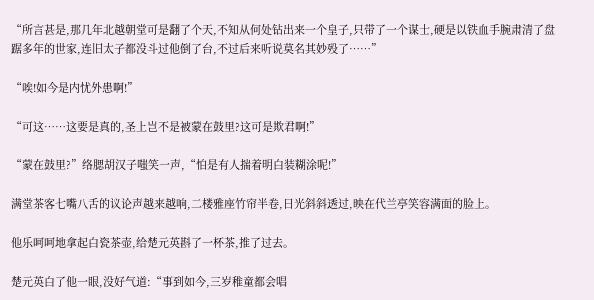“所言甚是,那几年北越朝堂可是翻了个天,不知从何处钻出来一个皇子,只带了一个谋士,硬是以铁血手腕肃清了盘踞多年的世家,连旧太子都没斗过他倒了台,不过后来听说莫名其妙殁了……”

“唉!如今是内忧外患啊!”

“可这……这要是真的,圣上岂不是被蒙在鼓里?这可是欺君啊!”

“蒙在鼓里?”络腮胡汉子嗤笑一声,“怕是有人揣着明白装糊涂呢!”

满堂茶客七嘴八舌的议论声越来越响,二楼雅座竹帘半卷,日光斜斜透过,映在代兰亭笑容满面的脸上。

他乐呵呵地拿起白瓷茶壶,给楚元英斟了一杯茶,推了过去。

楚元英白了他一眼,没好气道:“事到如今,三岁稚童都会唱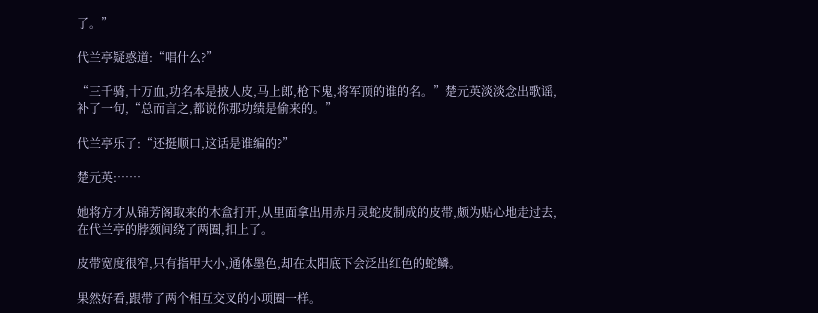了。”

代兰亭疑惑道:“唱什么?”

“三千骑,十万血,功名本是披人皮,马上郎,枪下鬼,将军顶的谁的名。”楚元英淡淡念出歌谣,补了一句,“总而言之,都说你那功绩是偷来的。”

代兰亭乐了:“还挺顺口,这话是谁编的?”

楚元英:……

她将方才从锦芳阁取来的木盒打开,从里面拿出用赤月灵蛇皮制成的皮带,颇为贴心地走过去,在代兰亭的脖颈间绕了两圈,扣上了。

皮带宽度很窄,只有指甲大小,通体墨色,却在太阳底下会泛出红色的蛇鳞。

果然好看,跟带了两个相互交叉的小项圈一样。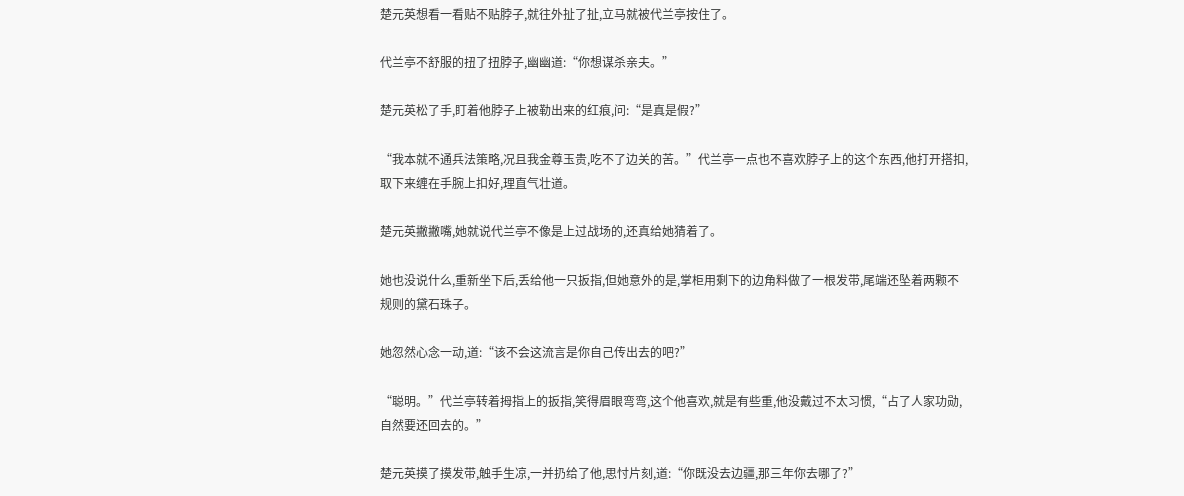楚元英想看一看贴不贴脖子,就往外扯了扯,立马就被代兰亭按住了。

代兰亭不舒服的扭了扭脖子,幽幽道:“你想谋杀亲夫。”

楚元英松了手,盯着他脖子上被勒出来的红痕,问:“是真是假?”

“我本就不通兵法策略,况且我金尊玉贵,吃不了边关的苦。”代兰亭一点也不喜欢脖子上的这个东西,他打开搭扣,取下来缠在手腕上扣好,理直气壮道。

楚元英撇撇嘴,她就说代兰亭不像是上过战场的,还真给她猜着了。

她也没说什么,重新坐下后,丢给他一只扳指,但她意外的是,掌柜用剩下的边角料做了一根发带,尾端还坠着两颗不规则的黛石珠子。

她忽然心念一动,道:“该不会这流言是你自己传出去的吧?”

“聪明。”代兰亭转着拇指上的扳指,笑得眉眼弯弯,这个他喜欢,就是有些重,他没戴过不太习惯,“占了人家功勋,自然要还回去的。”

楚元英摸了摸发带,触手生凉,一并扔给了他,思忖片刻,道:“你既没去边疆,那三年你去哪了?”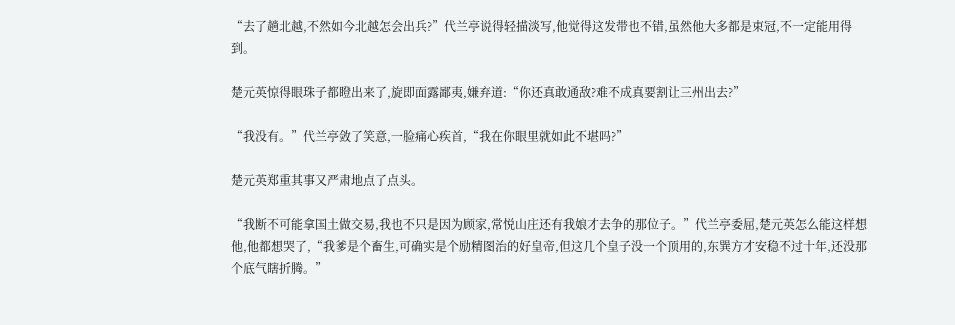“去了趟北越,不然如今北越怎会出兵?”代兰亭说得轻描淡写,他觉得这发带也不错,虽然他大多都是束冠,不一定能用得到。

楚元英惊得眼珠子都瞪出来了,旋即面露鄙夷,嫌弃道:“你还真敢通敌?难不成真要割让三州出去?”

“我没有。”代兰亭敛了笑意,一脸痛心疾首,“我在你眼里就如此不堪吗?”

楚元英郑重其事又严肃地点了点头。

“我断不可能拿国土做交易,我也不只是因为顾家,常悦山庄还有我娘才去争的那位子。”代兰亭委屈,楚元英怎么能这样想他,他都想哭了,“我爹是个畜生,可确实是个励精图治的好皇帝,但这几个皇子没一个顶用的,东巽方才安稳不过十年,还没那个底气瞎折腾。”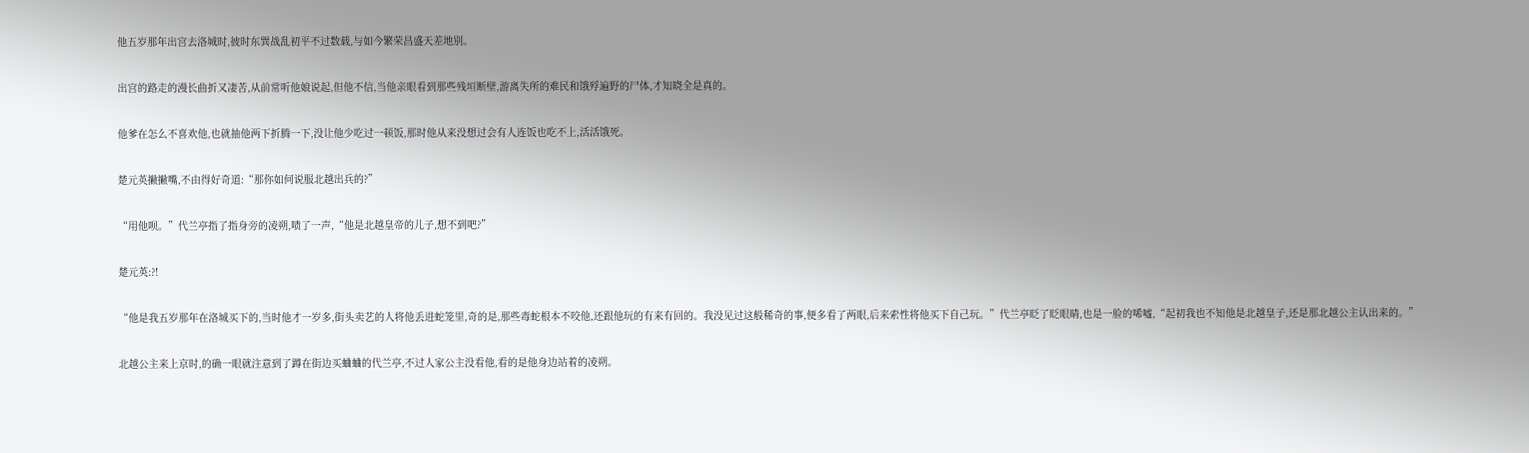他五岁那年出宫去洛城时,彼时东巽战乱初平不过数载,与如今繁荣昌盛天差地别。

出宫的路走的漫长曲折又凄苦,从前常听他娘说起,但他不信,当他亲眼看到那些残垣断壁,游离失所的难民和饿殍遍野的尸体,才知晓全是真的。

他爹在怎么不喜欢他,也就抽他两下折腾一下,没让他少吃过一顿饭,那时他从来没想过会有人连饭也吃不上,活活饿死。

楚元英撇撇嘴,不由得好奇道:“那你如何说服北越出兵的?”

“用他呗。”代兰亭指了指身旁的凌朔,啧了一声,“他是北越皇帝的儿子,想不到吧?”

楚元英:?!

“他是我五岁那年在洛城买下的,当时他才一岁多,街头卖艺的人将他丢进蛇笼里,奇的是,那些毒蛇根本不咬他,还跟他玩的有来有回的。我没见过这般稀奇的事,便多看了两眼,后来索性将他买下自己玩。”代兰亭眨了眨眼睛,也是一脸的唏嘘,“起初我也不知他是北越皇子,还是那北越公主认出来的。”

北越公主来上京时,的确一眼就注意到了蹲在街边买蛐蛐的代兰亭,不过人家公主没看他,看的是他身边站着的凌朔。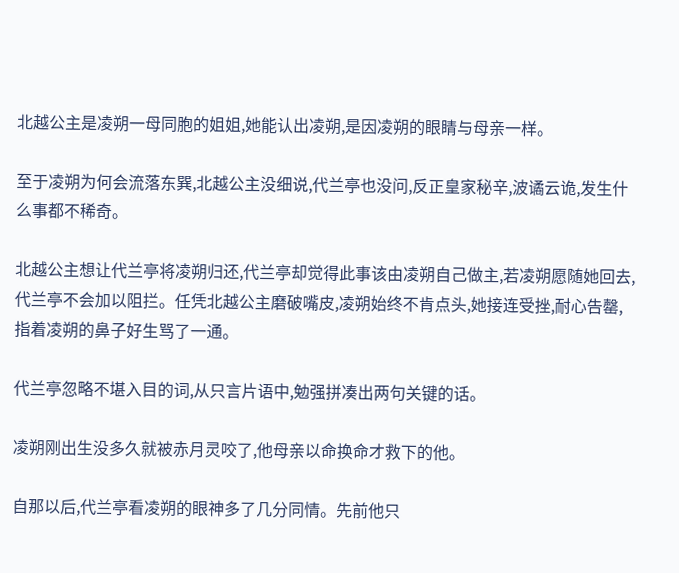北越公主是凌朔一母同胞的姐姐,她能认出凌朔,是因凌朔的眼睛与母亲一样。

至于凌朔为何会流落东巽,北越公主没细说,代兰亭也没问,反正皇家秘辛,波谲云诡,发生什么事都不稀奇。

北越公主想让代兰亭将凌朔归还,代兰亭却觉得此事该由凌朔自己做主,若凌朔愿随她回去,代兰亭不会加以阻拦。任凭北越公主磨破嘴皮,凌朔始终不肯点头,她接连受挫,耐心告罄,指着凌朔的鼻子好生骂了一通。

代兰亭忽略不堪入目的词,从只言片语中,勉强拼凑出两句关键的话。

凌朔刚出生没多久就被赤月灵咬了,他母亲以命换命才救下的他。

自那以后,代兰亭看凌朔的眼神多了几分同情。先前他只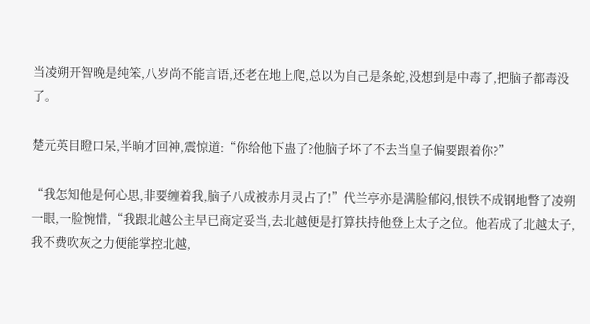当凌朔开智晚是纯笨,八岁尚不能言语,还老在地上爬,总以为自己是条蛇,没想到是中毒了,把脑子都毒没了。

楚元英目瞪口呆,半晌才回神,震惊道:“你给他下蛊了?他脑子坏了不去当皇子偏要跟着你?”

“我怎知他是何心思,非要缠着我,脑子八成被赤月灵占了!”代兰亭亦是满脸郁闷,恨铁不成钢地瞥了凌朔一眼,一脸惋惜,“我跟北越公主早已商定妥当,去北越便是打算扶持他登上太子之位。他若成了北越太子,我不费吹灰之力便能掌控北越,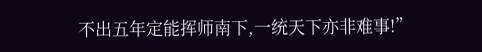不出五年定能挥师南下,一统天下亦非难事!”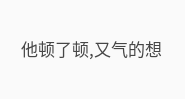他顿了顿,又气的想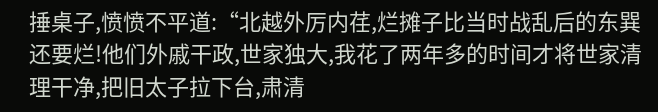捶桌子,愤愤不平道:“北越外厉内荏,烂摊子比当时战乱后的东巽还要烂!他们外戚干政,世家独大,我花了两年多的时间才将世家清理干净,把旧太子拉下台,肃清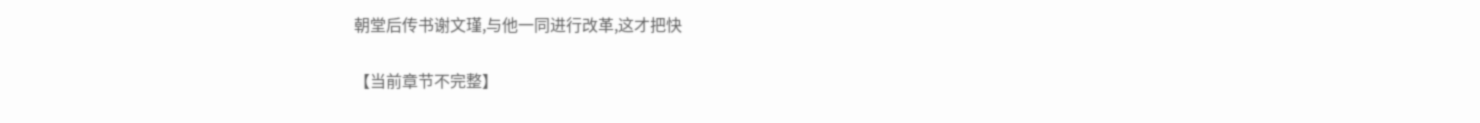朝堂后传书谢文瑾,与他一同进行改革,这才把快

【当前章节不完整】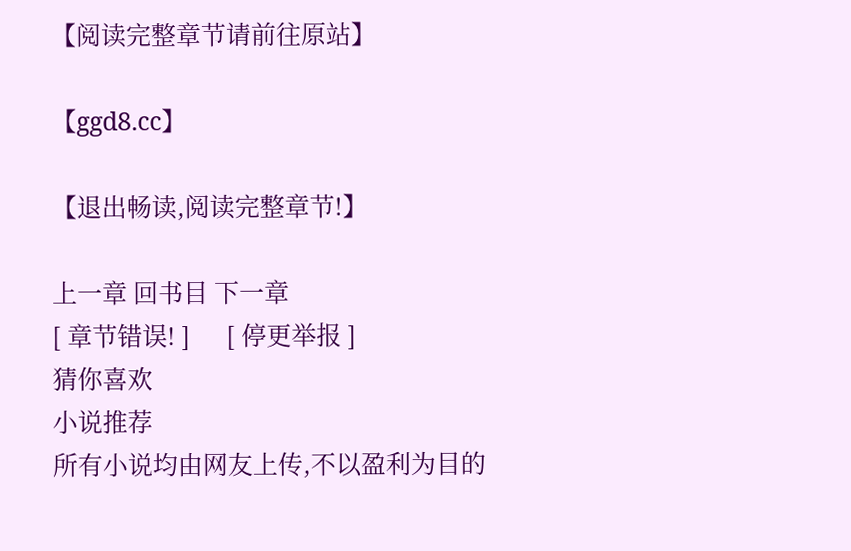【阅读完整章节请前往原站】

【ggd8.cc】

【退出畅读,阅读完整章节!】

上一章 回书目 下一章
[ 章节错误! ]      [ 停更举报 ]
猜你喜欢
小说推荐
所有小说均由网友上传,不以盈利为目的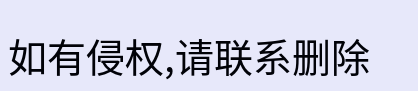如有侵权,请联系删除